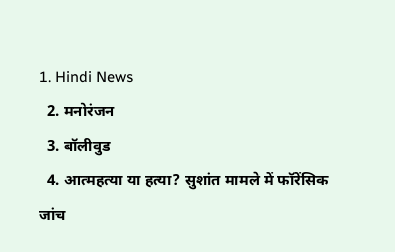1. Hindi News
  2. मनोरंजन
  3. बॉलीवुड
  4. आत्महत्या या हत्या? सुशांत मामले में फॉरेंसिक जांच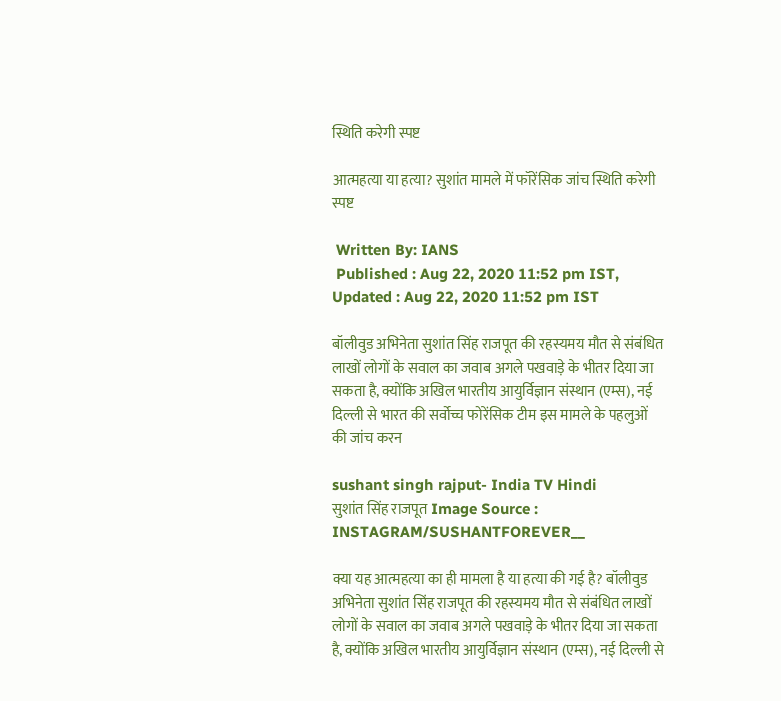स्थिति करेगी स्पष्ट

आत्महत्या या हत्या? सुशांत मामले में फॉरेंसिक जांच स्थिति करेगी स्पष्ट

 Written By: IANS
 Published : Aug 22, 2020 11:52 pm IST,  Updated : Aug 22, 2020 11:52 pm IST

बॉलीवुड अभिनेता सुशांत सिंह राजपूत की रहस्यमय मौत से संबंधित लाखों लोगों के सवाल का जवाब अगले पखवाड़े के भीतर दिया जा सकता है, क्योंकि अखिल भारतीय आयुर्विज्ञान संस्थान (एम्स), नई दिल्ली से भारत की सर्वोच्च फोरेंसिक टीम इस मामले के पहलुओं की जांच करन

sushant singh rajput- India TV Hindi
सुशांत सिंह राजपूत Image Source : INSTAGRAM/SUSHANTFOREVER__

क्या यह आत्महत्या का ही मामला है या हत्या की गई है? बॉलीवुड अभिनेता सुशांत सिंह राजपूत की रहस्यमय मौत से संबंधित लाखों लोगों के सवाल का जवाब अगले पखवाड़े के भीतर दिया जा सकता है, क्योंकि अखिल भारतीय आयुर्विज्ञान संस्थान (एम्स), नई दिल्ली से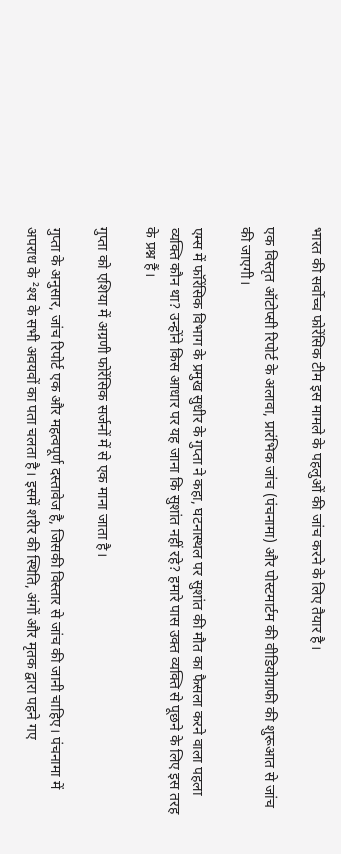भारत की सर्वोच्च फोरेंसिक टीम इस मामले के पहलुओं की जांच करने के लिए तैयार है।

एक विस्तृत ऑटोप्सी रिपोर्ट के अलावा, प्रारंभिक जांच (पंचनामा) और पोस्टमार्टम की वीडियोग्राफी की शुरूआत से जांच की जाएगी।

एम्स में फॉरेंसिक विभाग के प्रमुख सुधीर के गुप्ता ने कहा, घटनास्थल पर सुशांत की मौत का फैसला करने वाला पहला व्यक्ति कौन था? उन्होंने किस आधार पर यह जाना कि सुशांत नहीं रहे? हमारे पास उक्त व्यक्ति से पूछने के लिए इस तरह के प्रश्न हैं।

गुप्ता को एशिया में अग्रणी फोरेंसिक सर्जनों में से एक माना जाता है।

गुप्ता के अनुसार, जांच रिपोर्ट एक और महत्वपूर्ण दस्तावेज है, जिसकी विस्तार से जांच की जानी चाहिए। पंचनामा में अपराध के ²श्य के सभी अवयवों का पता चलता है। इसमें शरीर की स्थिति, अंगों और मृतक द्वारा पहने गए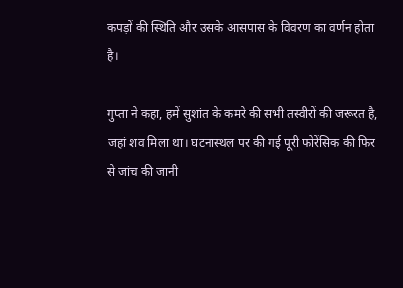कपड़ों की स्थिति और उसके आसपास के विवरण का वर्णन होता है।

गुप्ता ने कहा, हमें सुशांत के कमरे की सभी तस्वीरों की जरूरत है, जहां शव मिला था। घटनास्थल पर की गई पूरी फोरेंसिक की फिर से जांच की जानी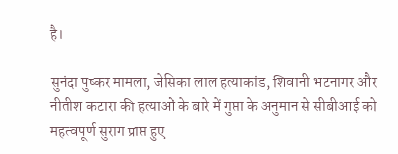है।

सुनंदा पुष्कर मामला, जेसिका लाल हत्याकांड, शिवानी भटनागर और नीतीश कटारा की हत्याओं के बारे में गुप्ता के अनुमान से सीबीआई को महत्वपूर्ण सुराग प्राप्त हुए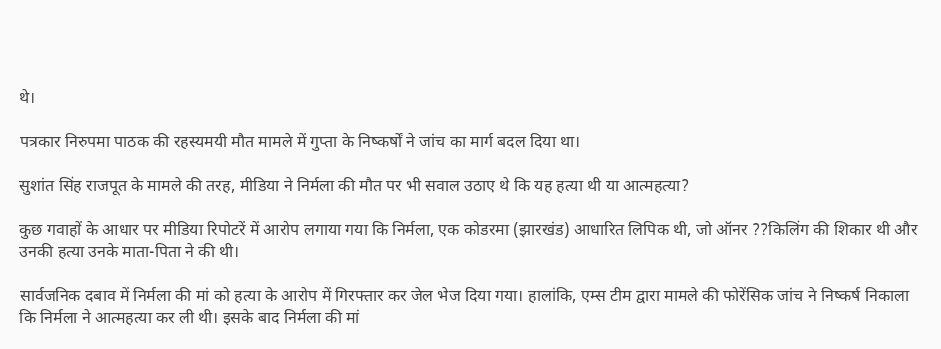थे।

पत्रकार निरुपमा पाठक की रहस्यमयी मौत मामले में गुप्ता के निष्कर्षों ने जांच का मार्ग बदल दिया था।

सुशांत सिंह राजपूत के मामले की तरह, मीडिया ने निर्मला की मौत पर भी सवाल उठाए थे कि यह हत्या थी या आत्महत्या?

कुछ गवाहों के आधार पर मीडिया रिपोटरें में आरोप लगाया गया कि निर्मला, एक कोडरमा (झारखंड) आधारित लिपिक थी, जो ऑनर ??किलिंग की शिकार थी और उनकी हत्या उनके माता-पिता ने की थी।

सार्वजनिक दबाव में निर्मला की मां को हत्या के आरोप में गिरफ्तार कर जेल भेज दिया गया। हालांकि, एम्स टीम द्वारा मामले की फोरेंसिक जांच ने निष्कर्ष निकाला कि निर्मला ने आत्महत्या कर ली थी। इसके बाद निर्मला की मां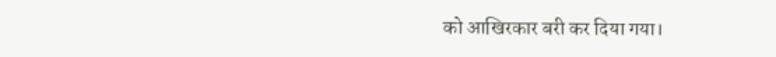को आखिरकार बरी कर दिया गया।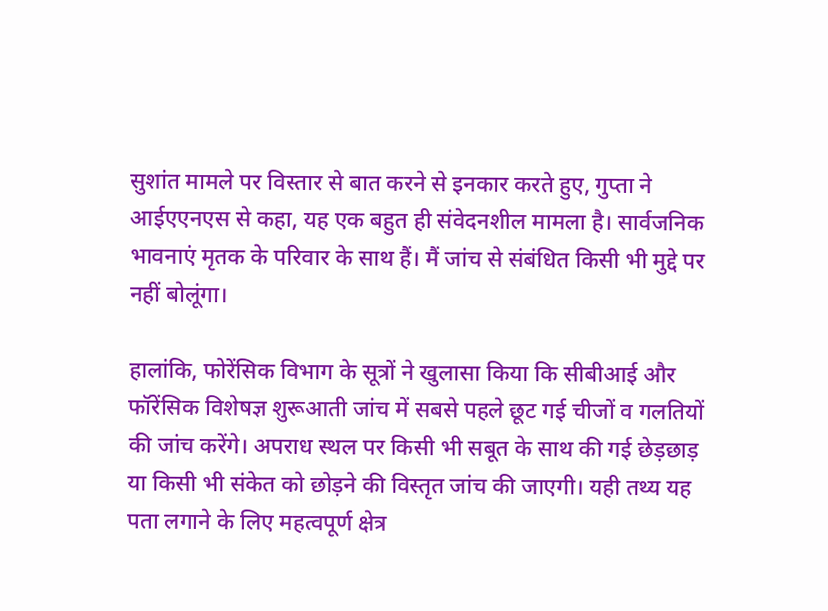सुशांत मामले पर विस्तार से बात करने से इनकार करते हुए, गुप्ता ने आईएएनएस से कहा, यह एक बहुत ही संवेदनशील मामला है। सार्वजनिक भावनाएं मृतक के परिवार के साथ हैं। मैं जांच से संबंधित किसी भी मुद्दे पर नहीं बोलूंगा।

हालांकि, फोरेंसिक विभाग के सूत्रों ने खुलासा किया कि सीबीआई और फॉरेंसिक विशेषज्ञ शुरूआती जांच में सबसे पहले छूट गई चीजों व गलतियों की जांच करेंगे। अपराध स्थल पर किसी भी सबूत के साथ की गई छेड़छाड़ या किसी भी संकेत को छोड़ने की विस्तृत जांच की जाएगी। यही तथ्य यह पता लगाने के लिए महत्वपूर्ण क्षेत्र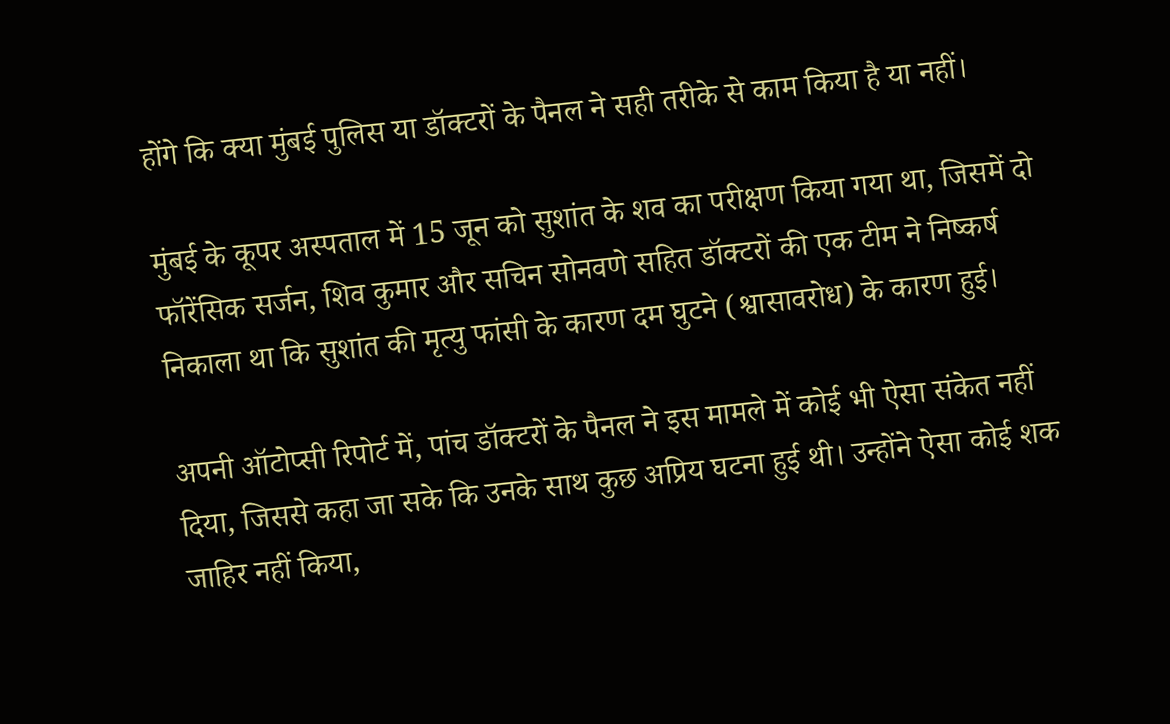होंगे कि क्या मुंबई पुलिस या डॉक्टरों के पैनल ने सही तरीके से काम किया है या नहीं।

मुंबई के कूपर अस्पताल में 15 जून को सुशांत के शव का परीक्षण किया गया था, जिसमें दो फॉरेंसिक सर्जन, शिव कुमार और सचिन सोनवणे सहित डॉक्टरों की एक टीम ने निष्कर्ष निकाला था कि सुशांत की मृत्यु फांसी के कारण दम घुटने (श्वासावरोध) के कारण हुई।

अपनी ऑटोप्सी रिपोर्ट में, पांच डॉक्टरों के पैनल ने इस मामले में कोई भी ऐसा संकेत नहीं दिया, जिससे कहा जा सके कि उनके साथ कुछ अप्रिय घटना हुई थी। उन्होंने ऐसा कोई शक जाहिर नहीं किया,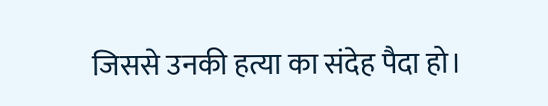जिससे उनकी हत्या का संदेह पैदा हो।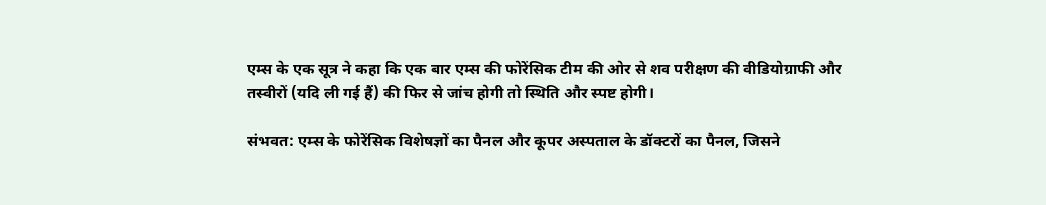एम्स के एक सूत्र ने कहा कि एक बार एम्स की फोरेंसिक टीम की ओर से शव परीक्षण की वीडियोग्राफी और तस्वीरों (यदि ली गई हैं) की फिर से जांच होगी तो स्थिति और स्पष्ट होगी।

संभवत: एम्स के फोरेंसिक विशेषज्ञों का पैनल और कूपर अस्पताल के डॉक्टरों का पैनल, जिसने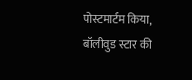पोस्टमार्टम किया, बॉलीवुड स्टार की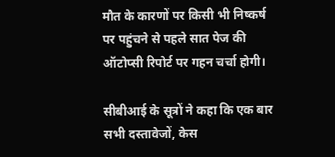मौत के कारणों पर किसी भी निष्कर्ष पर पहुंचने से पहले सात पेज की ऑटोप्सी रिपोर्ट पर गहन चर्चा होगी।

सीबीआई के सूत्रों ने कहा कि एक बार सभी दस्तावेजों, केस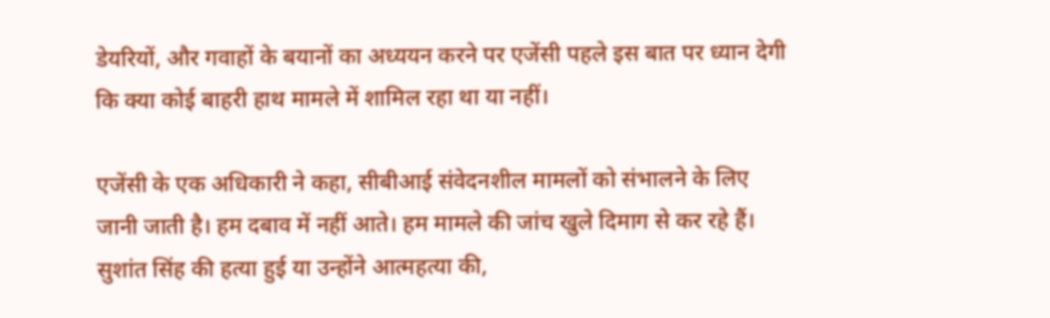डेयरियों, और गवाहों के बयानों का अध्ययन करने पर एजेंसी पहले इस बात पर ध्यान देगी कि क्या कोई बाहरी हाथ मामले में शामिल रहा था या नहीं।

एजेंसी के एक अधिकारी ने कहा, सीबीआई संवेदनशील मामलों को संभालने के लिए जानी जाती है। हम दबाव में नहीं आते। हम मामले की जांच खुले दिमाग से कर रहे हैं। सुशांत सिंह की हत्या हुई या उन्होंने आत्महत्या की,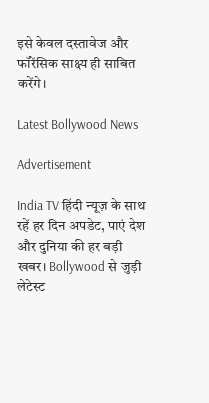इसे केवल दस्तावेज और फॉरेंसिक साक्ष्य ही साबित करेंगे।

Latest Bollywood News

Advertisement

India TV हिंदी न्यूज़ के साथ रहें हर दिन अपडेट, पाएं देश और दुनिया की हर बड़ी खबर। Bollywood से जुड़ी लेटेस्ट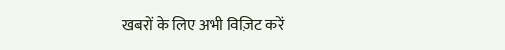खबरों के लिए अभी विज़िट करें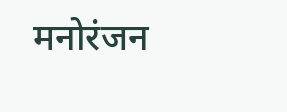मनोरंजन